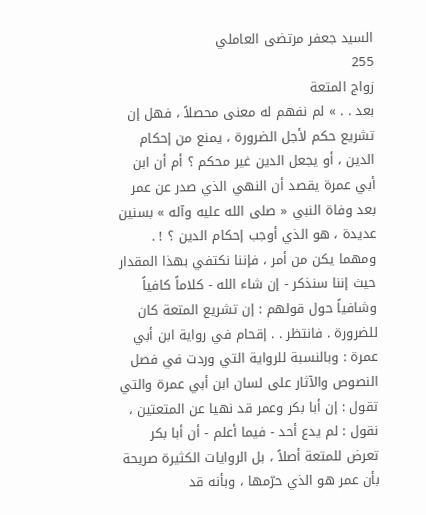السيد جعفر مرتضى العاملي
255
زواج المتعة
بعد . . » لم نفهم له معنى محصلاً ، فهل إن تشريع حكم لأجل الضرورة ، يمنع من إحكام الدين ، أو يجعل الدين غير محكم ؟ أم أن ابن أبي عمرة يقصد أن النهي الذي صدر عن عمر بعد وفاة النبي « صلى الله عليه وآله » بسنين عديدة ، هو الذي أوجب إحكام الدين ؟ ! . ومهما يكن من أمر ، فإننا نكتفي بهذا المقدار حيث إننا سنذكر - إن شاء الله - كلاماً كافياً وشافياً حول قولهم : إن تشريع المتعة كان للضرورة . فانتظر . . إقحام في رواية ابن أبي عمرة : وبالنسبة للرواية التي وردت في فصل النصوص والآثار على لسان ابن أبي عمرة والتي تقول : إن أبا بكر وعمر قد نهيا عن المتعتين ، نقول : لم يدع أحد - فيما أعلم - أن أبا بكر تعرض للمتعة أصلاً ، بل الروايات الكثيرة صريحة بأن عمر هو الذي حرّمها ، وبأنه قد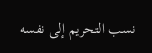نسب التحريم إلى نفسه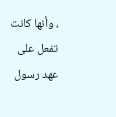، وأنها كانت تفعل على عهد رسول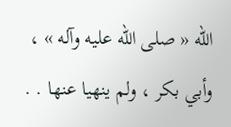الله « صلى الله عليه وآله » ، وأبي بكر ، ولم ينهيا عنها . .